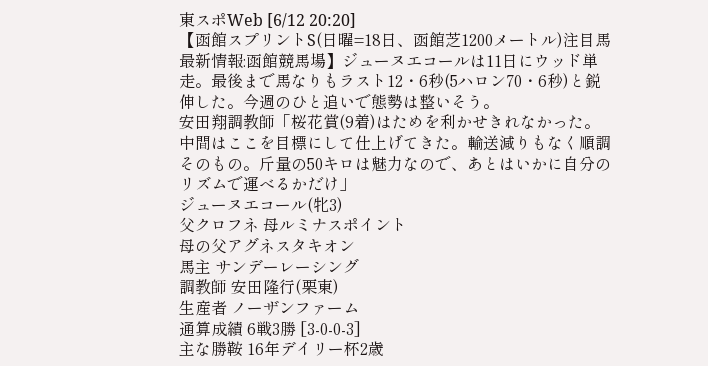東スポWeb [6/12 20:20]
【函館スプリントS(日曜=18日、函館芝1200メートル)注目馬最新情報:函館競馬場】ジューヌエコールは11日にウッド単走。最後まで馬なりもラスト12・6秒(5ハロン70・6秒)と鋭伸した。今週のひと追いで態勢は整いそう。
安田翔調教師「桜花賞(9着)はためを利かせきれなかった。中間はここを目標にして仕上げてきた。輸送減りもなく順調そのもの。斤量の50キロは魅力なので、あとはいかに自分のリズムで運べるかだけ」
ジューヌエコール(牝3)
父クロフネ 母ルミナスポイント
母の父アグネスタキオン
馬主 サンデーレーシング
調教師 安田隆行(栗東)
生産者 ノーザンファーム
通算成績 6戦3勝 [3-0-0-3]
主な勝鞍 16年デイリー杯2歳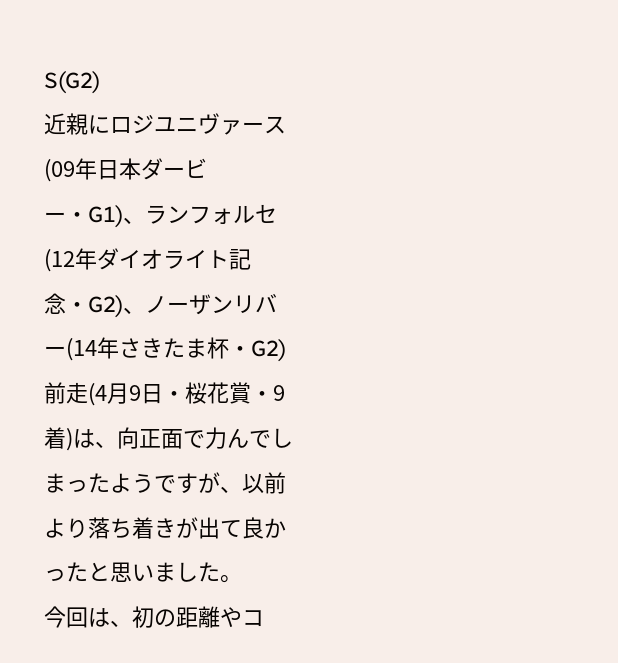S(G2)
近親にロジユニヴァース(09年日本ダービー・G1)、ランフォルセ(12年ダイオライト記念・G2)、ノーザンリバー(14年さきたま杯・G2)
前走(4月9日・桜花賞・9着)は、向正面で力んでしまったようですが、以前より落ち着きが出て良かったと思いました。
今回は、初の距離やコ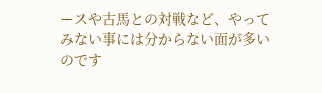ースや古馬との対戦など、やってみない事には分からない面が多いのです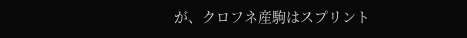が、クロフネ産駒はスプリント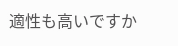適性も高いですか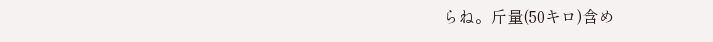らね。斤量(50キロ)含め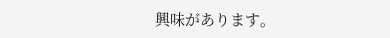興味があります。